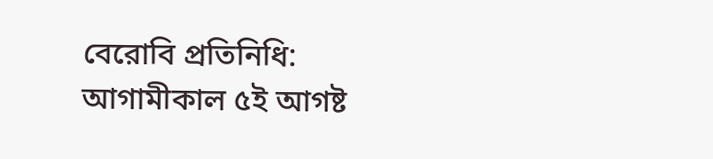বেরোবি প্রতিনিধি: আগামীকাল ৫ই আগষ্ট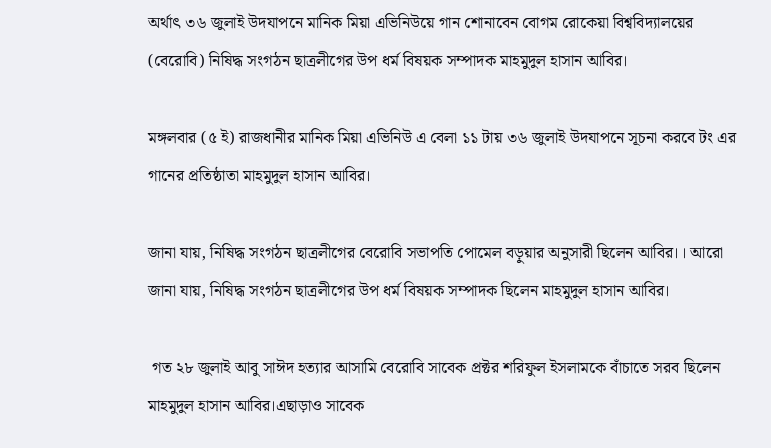অর্থাৎ ৩৬ জুলাই উদযাপনে মানিক মিয়া এভিনিউয়ে গান শোনাবেন বোগম রোকেয়া বিশ্ববিদ্যালয়ের (বেরোবি) নিষিদ্ধ সংগঠন ছাত্রলীগের উপ ধর্ম বিষয়ক সম্পাদক মাহমুদুল হাসান আবির।

মঙ্গলবার (৫ ই) রাজধানীর মানিক মিয়া এভিনিউ এ বেলা ১১ টায় ৩৬ জুলাই উদযাপনে সূচনা করবে টং এর গানের প্রতিষ্ঠাতা মাহমুদুল হাসান আবির।

জানা যায়, নিষিদ্ধ সংগঠন ছাত্রলীগের বেরোবি সভাপতি পোমেল বড়ুয়ার অনুসারী ছিলেন আবির।। আরো জানা যায়, নিষিদ্ধ সংগঠন ছাত্রলীগের উপ ধর্ম বিষয়ক সম্পাদক ছিলেন মাহমুদুল হাসান আবির।

 গত ২৮ জুলাই আবু সাঈদ হত্যার আসামি বেরোবি সাবেক প্রক্টর শরিফুল ইসলামকে বাঁচাতে সরব ছিলেন মাহমুদুল হাসান আবির।এছাড়াও সাবেক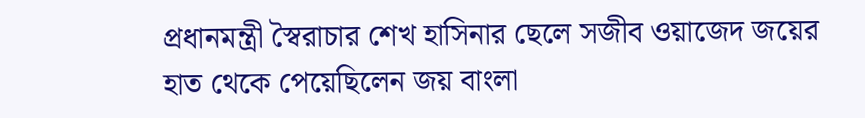প্রধানমন্ত্রী স্বৈরাচার শেখ হাসিনার ছেলে সজীব ওয়াজেদ জয়ের হাত থেকে পেয়েছিলেন জয় বাংলা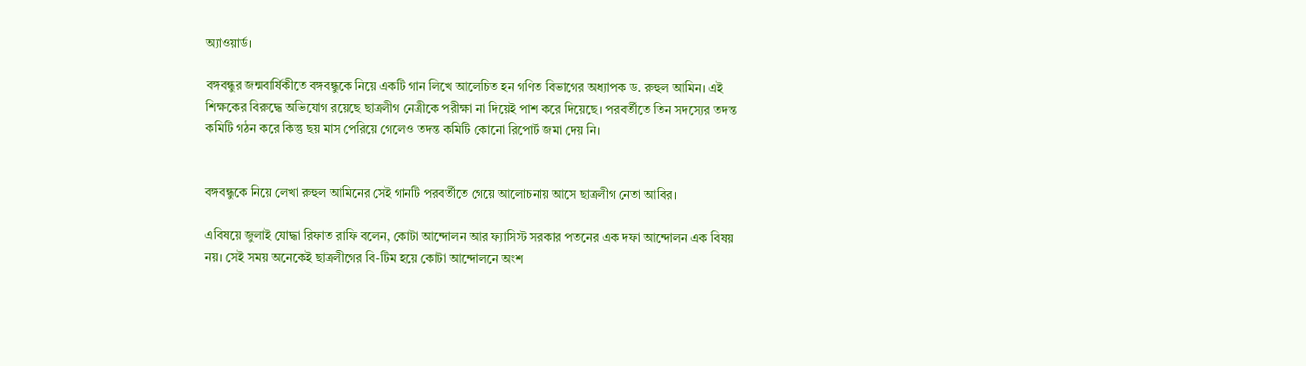অ্যাওয়ার্ড।

বঙ্গবন্ধুর জন্মবার্ষিকীতে বঙ্গবন্ধুকে নিয়ে একটি গান লিখে আলেচিত হন গণিত বিভাগের অধ্যাপক ড. রুহুল আমিন। এই শিক্ষকের বিরুদ্ধে অভিযোগ রয়েছে ছাত্রলীগ নেত্রীকে পরীক্ষা না দিয়েই পাশ করে দিয়েছে। পরবর্তীতে তিন সদস্যের তদন্ত কমিটি গঠন করে কিন্তু ছয় মাস পেরিয়ে গেলেও তদন্ত কমিটি কোনো রিপোর্ট জমা দেয় নি।


বঙ্গবন্ধুকে নিয়ে লেখা রুহুল আমিনের সেই গানটি পরবর্তীতে গেয়ে আলোচনায় আসে ছাত্রলীগ নেতা আবির।

এবিষয়ে জুলাই যোদ্ধা রিফাত রাফি বলেন, কোটা আন্দোলন আর ফ্যাসিস্ট সরকার পতনের এক দফা আন্দোলন এক বিষয় নয়। সেই সময় অনেকেই ছাত্রলীগের বি-টিম হয়ে কোটা আন্দোলনে অংশ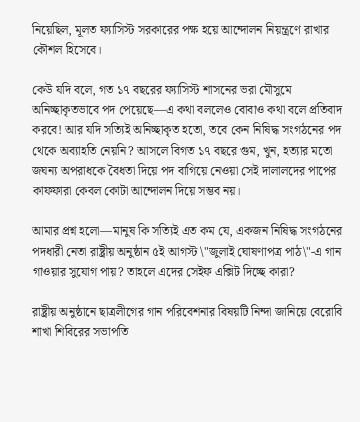নিয়েছিল, মূলত ফ্যাসিস্ট সরকারের পক্ষ হয়ে আন্দোলন নিয়ন্ত্রণে রাখার কৌশল হিসেবে।

কেউ যদি বলে, গত ১৭ বছরের ফ্যাসিস্ট শাসনের ভরা মৌসুমে অনিচ্ছাকৃতভাবে পদ পেয়েছে—এ কথা বললেও বোবাও কথা বলে প্রতিবাদ করবে! আর যদি সত্যিই অনিচ্ছাকৃত হতো, তবে কেন নিষিদ্ধ সংগঠনের পদ থেকে অব্যাহতি নেয়নি? আসলে বিগত ১৭ বছরে গুম, খুন, হত্যার মতো জঘন্য অপরাধকে বৈধতা দিয়ে পদ বাগিয়ে নেওয়া সেই দালালদের পাপের কাফফারা কেবল কোটা আন্দোলন দিয়ে সম্ভব নয়।

আমার প্রশ্ন হলো—মানুষ কি সত্যিই এত কম যে, একজন নিষিদ্ধ সংগঠনের পদধারী নেতা রাষ্ট্রীয় অনুষ্ঠান ৫ই আগস্ট \"জুলাই ঘোষণাপত্র পাঠ\"-এ গান গাওয়ার সুযোগ পায়? তাহলে এদের সেইফ এক্সিট দিচ্ছে কারা?

রাষ্ট্রীয় অনুষ্ঠানে ছাত্রলীগের গান পরিবেশনার বিষয়টি নিন্দা জানিয়ে বেরোবি শাখা শিবিরের সভাপতি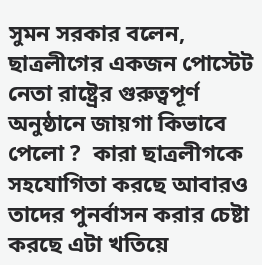সুমন সরকার বলেন, ছাত্রলীগের একজন পোস্টেট নেতা রাষ্ট্রের গুরুত্বপূর্ণ অনুষ্ঠানে জায়গা কিভাবে পেলো ?  কারা ছাত্রলীগকে সহযোগিতা করছে আবারও তাদের পুনর্বাসন করার চেষ্টা করছে এটা খতিয়ে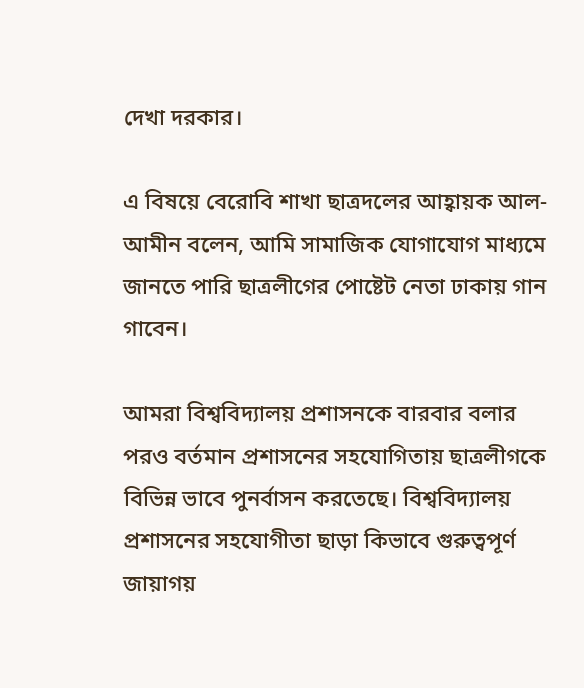দেখা দরকার।

এ বিষয়ে বেরোবি শাখা ছাত্রদলের আহ্বায়ক আল-আমীন বলেন, আমি সামাজিক যোগাযোগ মাধ্যমে জানতে পারি ছাত্রলীগের পোষ্টেট নেতা ঢাকায় গান গাবেন।

আমরা বিশ্ববিদ্যালয় প্রশাসনকে বারবার বলার পরও বর্তমান প্রশাসনের সহযোগিতায় ছাত্রলীগকে বিভিন্ন ভাবে পুনর্বাসন করতেছে। বিশ্ববিদ্যালয় প্রশাসনের সহযোগীতা ছাড়া কিভাবে গুরুত্বপূর্ণ জায়াগয়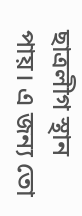ছাত্রলীগ স্থান পায়। এ জন্য তো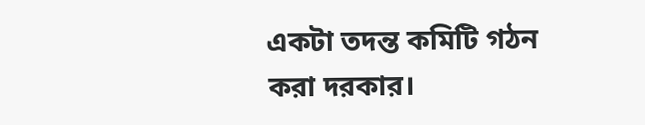একটা তদন্ত কমিটি গঠন করা দরকার।